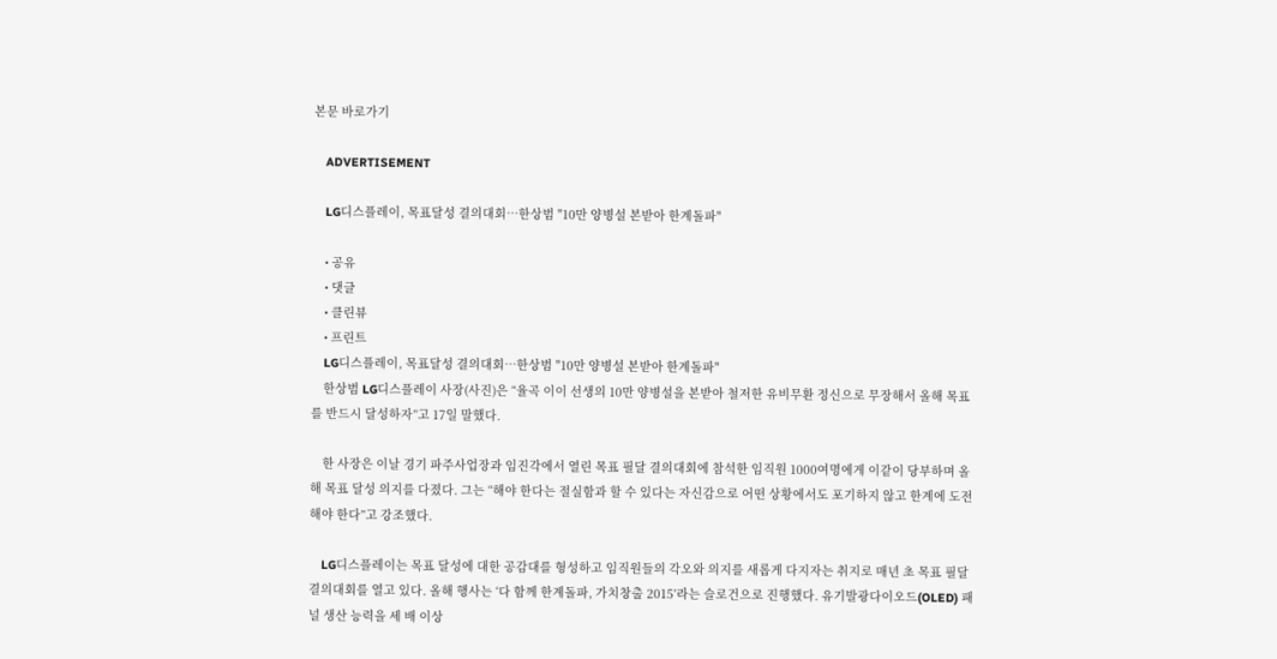본문 바로가기

    ADVERTISEMENT

    LG디스플레이, 목표달성 결의대회…한상범 "10만 양병설 본받아 한계돌파"

    • 공유
    • 댓글
    • 클린뷰
    • 프린트
    LG디스플레이, 목표달성 결의대회…한상범 "10만 양병설 본받아 한계돌파"
    한상범 LG디스플레이 사장(사진)은 “율곡 이이 선생의 10만 양병설을 본받아 철저한 유비무환 정신으로 무장해서 올해 목표를 반드시 달성하자”고 17일 말했다.

    한 사장은 이날 경기 파주사업장과 임진각에서 열린 목표 필달 결의대회에 참석한 임직원 1000여명에게 이같이 당부하며 올해 목표 달성 의지를 다졌다. 그는 “해야 한다는 절실함과 할 수 있다는 자신감으로 어떤 상황에서도 포기하지 않고 한계에 도전해야 한다”고 강조했다.

    LG디스플레이는 목표 달성에 대한 공감대를 형성하고 임직원들의 각오와 의지를 새롭게 다지자는 취지로 매년 초 목표 필달 결의대회를 열고 있다. 올해 행사는 ‘다 함께 한계돌파, 가치창출 2015’라는 슬로건으로 진행했다. 유기발광다이오드(OLED) 패널 생산 능력을 세 배 이상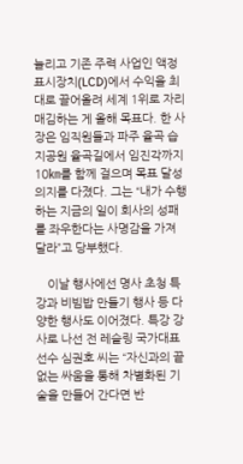늘리고 기존 주력 사업인 액정표시장치(LCD)에서 수익을 최대로 끌어올려 세계 1위로 자리매김하는 게 올해 목표다. 한 사장은 임직원들과 파주 율곡 습지공원 율곡길에서 임진각까지 10㎞를 함께 걸으며 목표 달성 의지를 다졌다. 그는 “내가 수행하는 지금의 일이 회사의 성패를 좌우한다는 사명감을 가져 달라”고 당부했다.

    이날 행사에선 명사 초청 특강과 비빔밥 만들기 행사 등 다양한 행사도 이어졌다. 특강 강사로 나선 전 레슬링 국가대표선수 심권호 씨는 “자신과의 끝없는 싸움을 통해 차별화된 기술을 만들어 간다면 반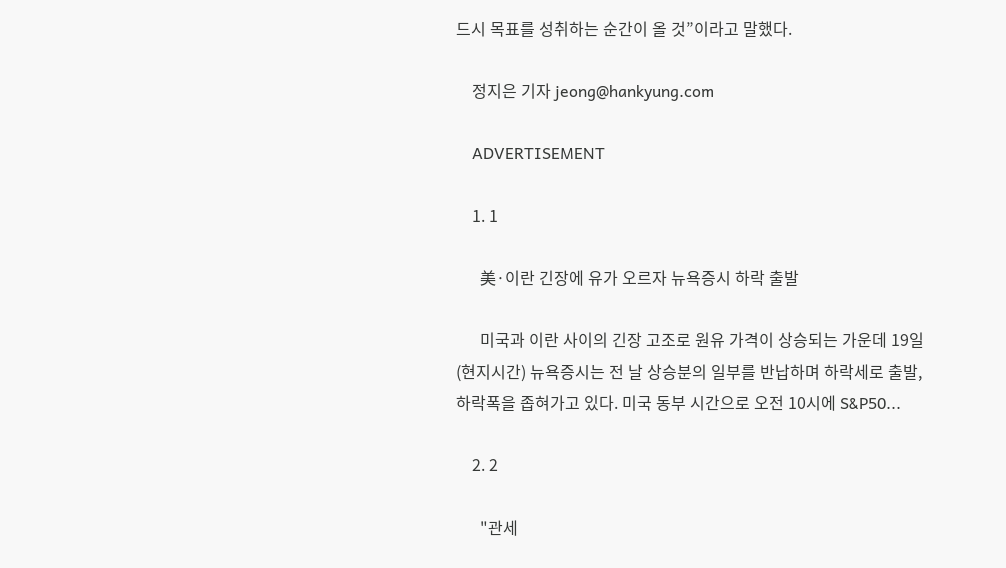드시 목표를 성취하는 순간이 올 것”이라고 말했다.

    정지은 기자 jeong@hankyung.com

    ADVERTISEMENT

    1. 1

      美·이란 긴장에 유가 오르자 뉴욕증시 하락 출발

      미국과 이란 사이의 긴장 고조로 원유 가격이 상승되는 가운데 19일(현지시간) 뉴욕증시는 전 날 상승분의 일부를 반납하며 하락세로 출발, 하락폭을 좁혀가고 있다. 미국 동부 시간으로 오전 10시에 S&P50...

    2. 2

      "관세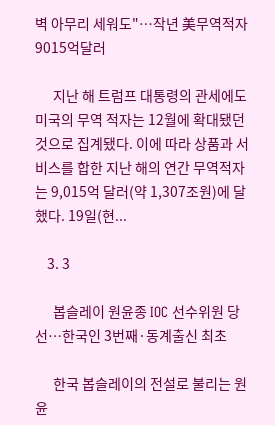벽 아무리 세워도"…작년 美무역적자 9015억달러

      지난 해 트럼프 대통령의 관세에도 미국의 무역 적자는 12월에 확대됐던 것으로 집계됐다. 이에 따라 상품과 서비스를 합한 지난 해의 연간 무역적자는 9,015억 달러(약 1,307조원)에 달했다. 19일(현...

    3. 3

      봅슬레이 원윤종 IOC 선수위원 당선…한국인 3번째·동계출신 최초

      한국 봅슬레이의 전설로 불리는 원윤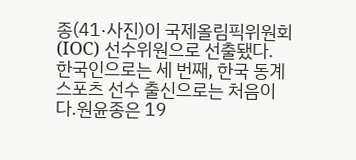종(41·사진)이 국제올림픽위원회(IOC) 선수위원으로 선출됐다. 한국인으로는 세 번째, 한국 동계 스포츠 선수 출신으로는 처음이다.원윤종은 19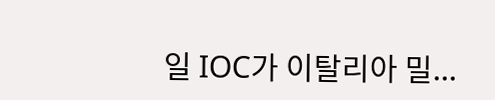일 IOC가 이탈리아 밀...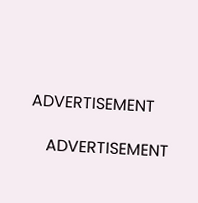ADVERTISEMENT

    ADVERTISEMENT